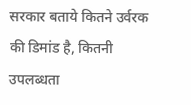सरकार बताये कितने उर्वरक की डिमांड है, कितनी उपलब्धता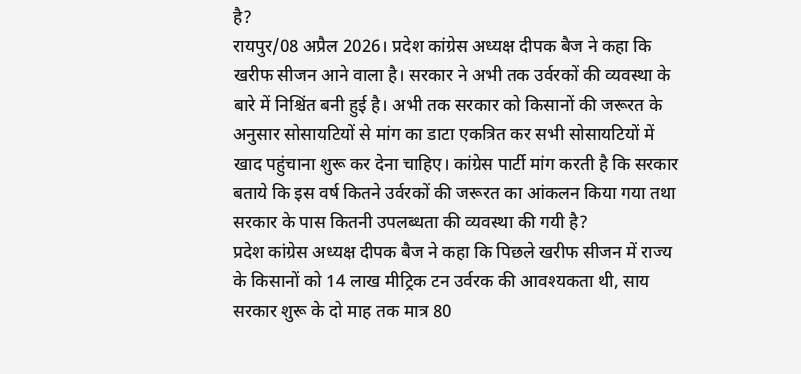है?
रायपुर/08 अप्रैल 2026। प्रदेश कांग्रेस अध्यक्ष दीपक बैज ने कहा कि खरीफ सीजन आने वाला है। सरकार ने अभी तक उर्वरकों की व्यवस्था के बारे में निश्चिंत बनी हुई है। अभी तक सरकार को किसानों की जरूरत के अनुसार सोसायटियों से मांग का डाटा एकत्रित कर सभी सोसायटियों में खाद पहुंचाना शुरू कर देना चाहिए। कांग्रेस पार्टी मांग करती है कि सरकार बताये कि इस वर्ष कितने उर्वरकों की जरूरत का आंकलन किया गया तथा सरकार के पास कितनी उपलब्धता की व्यवस्था की गयी है?
प्रदेश कांग्रेस अध्यक्ष दीपक बैज ने कहा कि पिछले खरीफ सीजन में राज्य के किसानों को 14 लाख मीट्रिक टन उर्वरक की आवश्यकता थी, साय सरकार शुरू के दो माह तक मात्र 80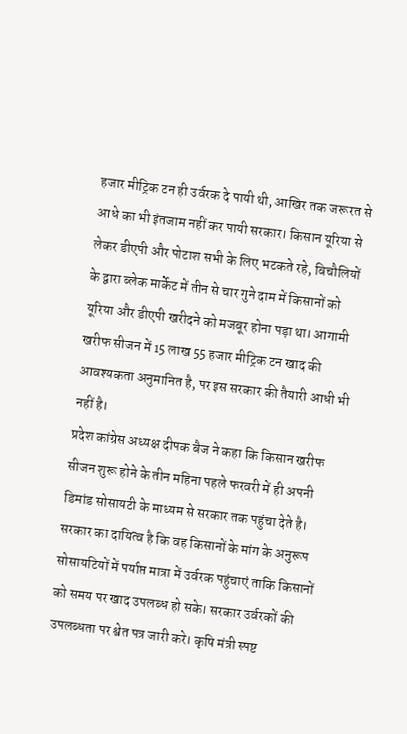हजार मीट्रिक टन ही उर्वरक दे पायी थी, आखिर तक जरूरत से आधे का भी इंतजाम नहीं कर पायी सरकार। किसान यूरिया से लेकर डीएपी और पोटाश सभी के लिए भटकते रहे, बिचौलियों के द्वारा ब्लेक मार्केट में तीन से चार गुने दाम में किसानों को यूरिया और डीएपी खरीदने को मजबूर होना पड़ा था। आगामी खरीफ सीजन में 15 लाख 55 हजार मीट्रिक टन खाद की आवश्यकता अनुमानित है, पर इस सरकार की तैयारी आधी भी नहीं है।
प्रदेश कांग्रेस अध्यक्ष दीपक बैज ने कहा कि किसान खरीफ सीजन शुरू होने के तीन महिना पहले फरवरी में ही अपनी डिमांड सोसायटी के माध्यम से सरकार तक पहुंचा देते है। सरकार का दायित्व है कि वह किसानों के मांग के अनुरूप सोसायटियों में पर्याप्त मात्रा में उर्वरक पहुंचाएं ताकि किसानों को समय पर खाद उपलब्ध हो सके। सरकार उर्वरकों की उपलब्धता पर श्वेत पत्र जारी करे। कृषि मंत्री स्पष्ट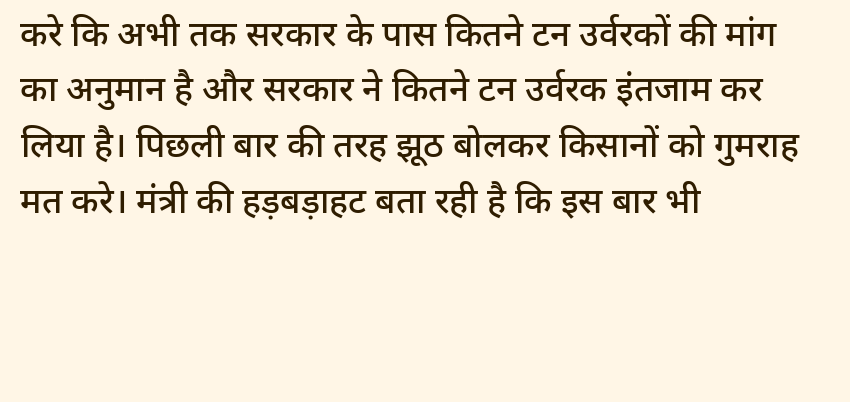करे कि अभी तक सरकार के पास कितने टन उर्वरकों की मांग का अनुमान है और सरकार ने कितने टन उर्वरक इंतजाम कर लिया है। पिछली बार की तरह झूठ बोलकर किसानों को गुमराह मत करे। मंत्री की हड़बड़ाहट बता रही है कि इस बार भी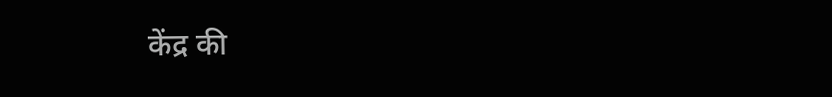केंद्र की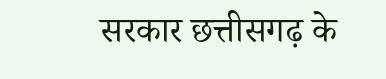सरकार छत्तीसगढ़ के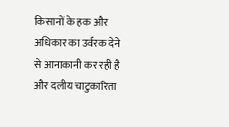किसानों के हक और अधिकार का उर्वरक देने से आनाकानी कर रही है और दलीय चाटुकारिता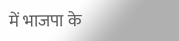में भाजपा के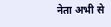नेता अभी से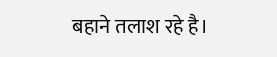बहाने तलाश रहे है।